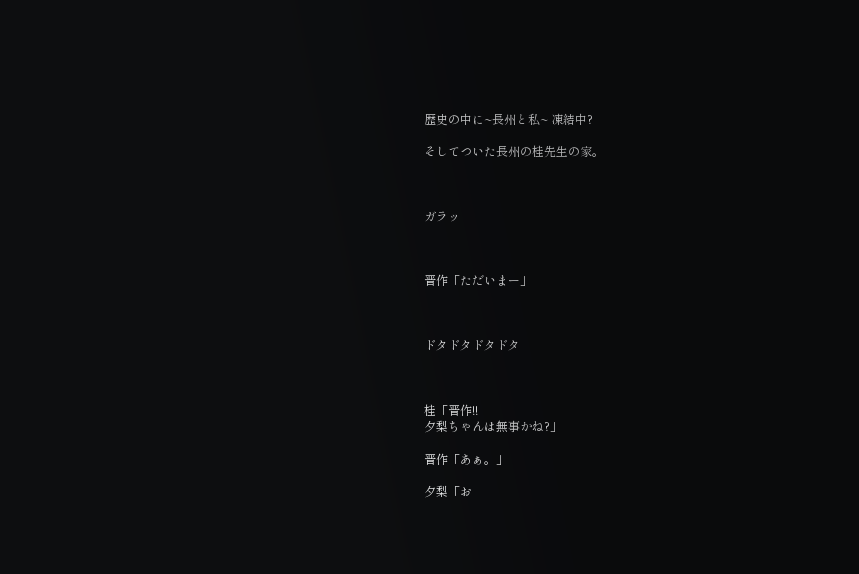歴史の中に~長州と私~ 凍結中?

そしてついた長州の桂先生の家。



ガラッ



晋作「ただいまー」



ドタドタドタドタ



桂「晋作!!
夕梨ちゃんは無事かね?」

晋作「あぁ。」

夕梨「お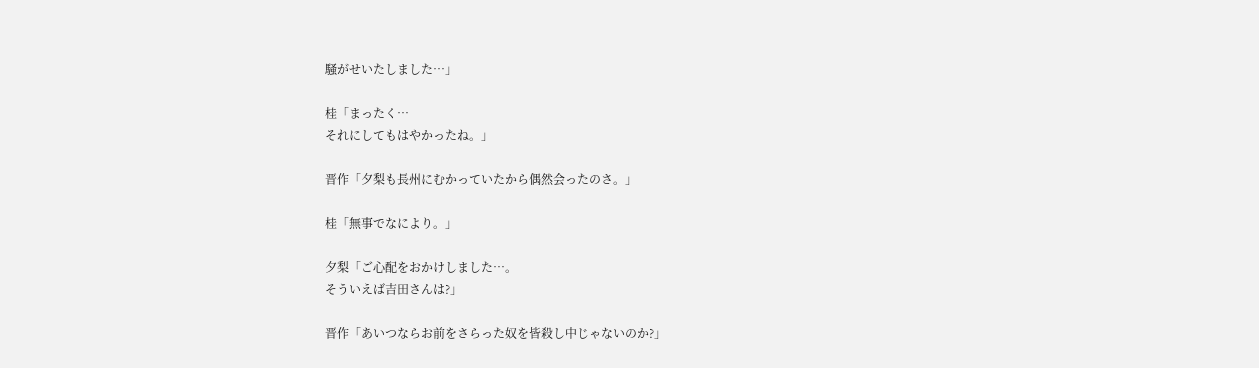騒がせいたしました…」

桂「まったく…
それにしてもはやかったね。」

晋作「夕梨も長州にむかっていたから偶然会ったのさ。」

桂「無事でなにより。」

夕梨「ご心配をおかけしました…。
そういえば吉田さんは?」

晋作「あいつならお前をさらった奴を皆殺し中じゃないのか?」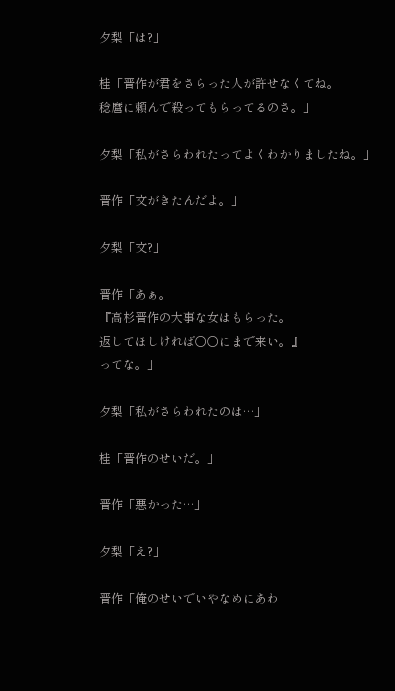夕梨「は?」

桂「晋作が君をさらった人が許せなくてね。
稔麿に頼んで殺ってもらってるのさ。」

夕梨「私がさらわれたってよくわかりましたね。」

晋作「文がきたんだよ。」

夕梨「文?」

晋作「あぁ。
『高杉晋作の大事な女はもらった。
返してほしければ○○にまで来い。』
ってな。」

夕梨「私がさらわれたのは…」

桂「晋作のせいだ。」

晋作「悪かった…」

夕梨「え?」

晋作「俺のせいでいやなめにあわ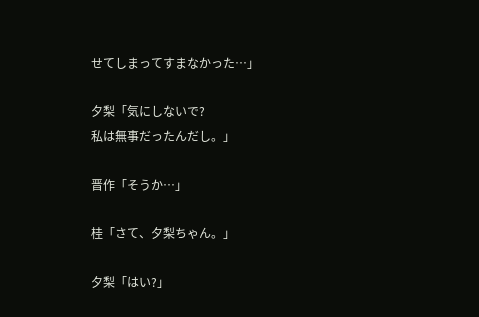せてしまってすまなかった…」

夕梨「気にしないで?
私は無事だったんだし。」

晋作「そうか…」

桂「さて、夕梨ちゃん。」

夕梨「はい?」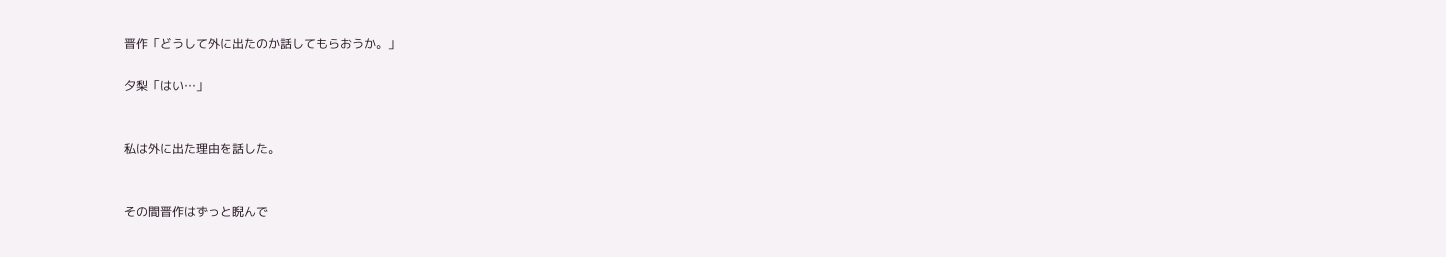晋作「どうして外に出たのか話してもらおうか。」

夕梨「はい…」


私は外に出た理由を話した。


その間晋作はずっと睨んで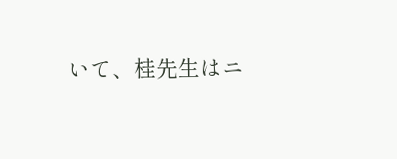いて、桂先生はニ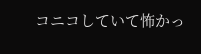コニコしていて怖かっ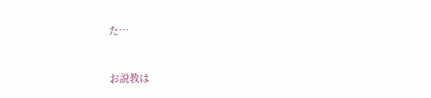た…


お説教は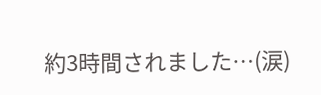約3時間されました…(涙)